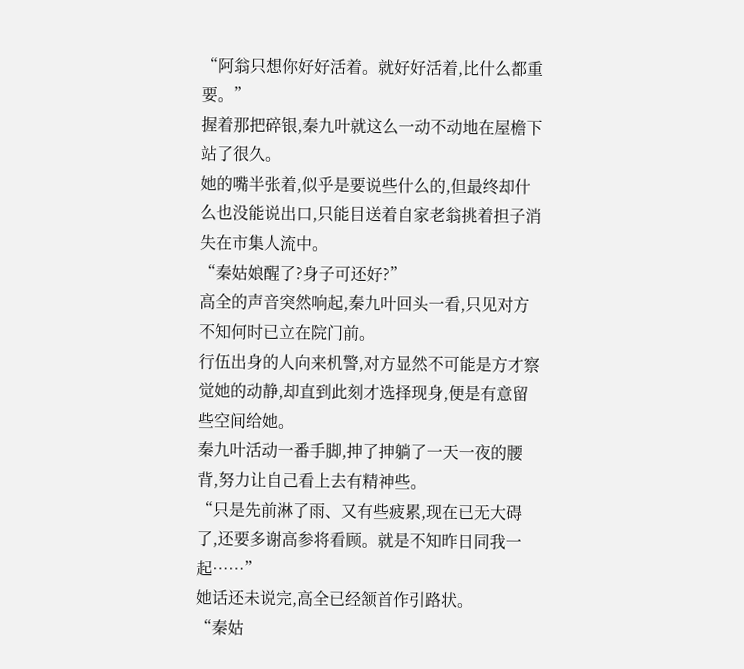“阿翁只想你好好活着。就好好活着,比什么都重要。”
握着那把碎银,秦九叶就这么一动不动地在屋檐下站了很久。
她的嘴半张着,似乎是要说些什么的,但最终却什么也没能说出口,只能目送着自家老翁挑着担子消失在市集人流中。
“秦姑娘醒了?身子可还好?”
高全的声音突然响起,秦九叶回头一看,只见对方不知何时已立在院门前。
行伍出身的人向来机警,对方显然不可能是方才察觉她的动静,却直到此刻才选择现身,便是有意留些空间给她。
秦九叶活动一番手脚,抻了抻躺了一天一夜的腰背,努力让自己看上去有精神些。
“只是先前淋了雨、又有些疲累,现在已无大碍了,还要多谢高参将看顾。就是不知昨日同我一起……”
她话还未说完,高全已经颔首作引路状。
“秦姑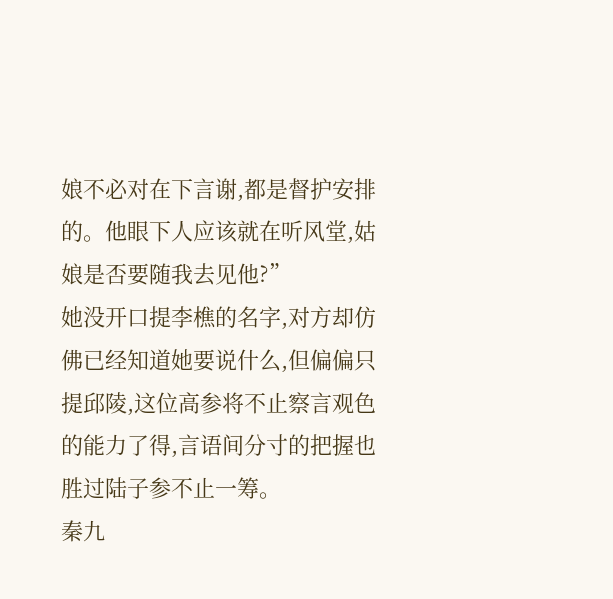娘不必对在下言谢,都是督护安排的。他眼下人应该就在听风堂,姑娘是否要随我去见他?”
她没开口提李樵的名字,对方却仿佛已经知道她要说什么,但偏偏只提邱陵,这位高参将不止察言观色的能力了得,言语间分寸的把握也胜过陆子参不止一筹。
秦九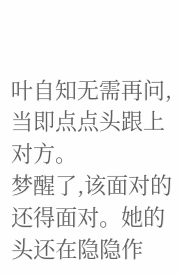叶自知无需再问,当即点点头跟上对方。
梦醒了,该面对的还得面对。她的头还在隐隐作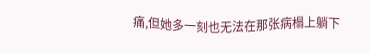痛,但她多一刻也无法在那张病榻上躺下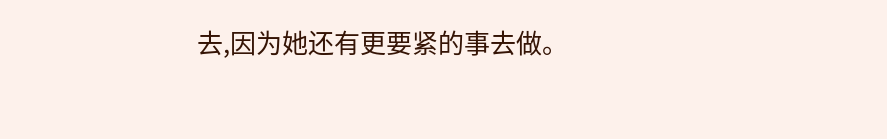去,因为她还有更要紧的事去做。